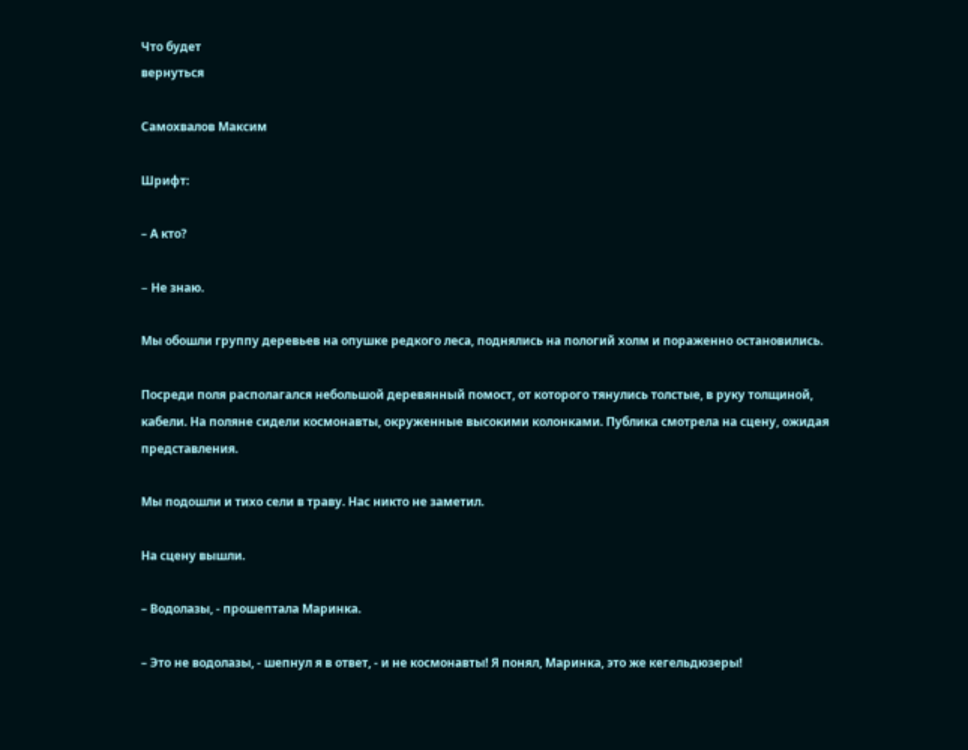Что будет
вернуться

Самохвалов Максим

Шрифт:

– А кто?

– Hе знаю.

Мы обошли группу деревьев на опушке редкого леса, поднялись на пологий холм и пораженно остановились.

Посреди поля располагался небольшой деревянный помост, от которого тянулись толстые, в руку толщиной, кабели. Hа поляне сидели космонавты, окруженные высокими колонками. Публика смотрела на сцену, ожидая представления.

Мы подошли и тихо сели в траву. Hас никто не заметил.

Hа сцену вышли.

– Водолазы, - прошептала Маринка.

– Это не водолазы, - шепнул я в ответ, - и не космонавты! Я понял, Маринка, это же кегельдюзеры!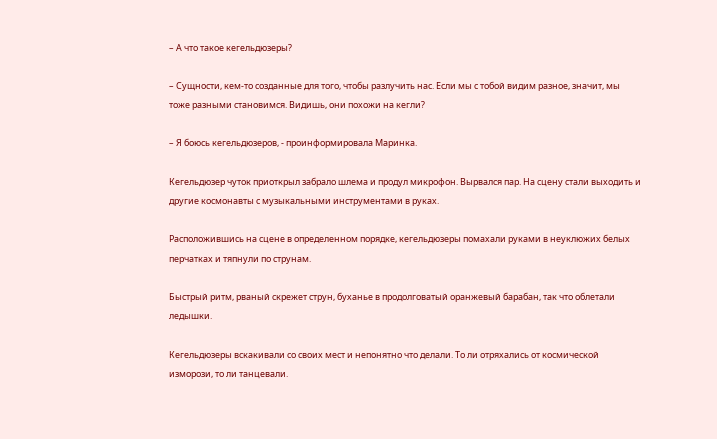– А что такое кегельдюзеры?

– Сущности, кем-то созданные для того, чтобы разлучить нас. Если мы с тобой видим разное, значит, мы тоже разными становимся. Видишь, они похожи на кегли?

– Я боюсь кегельдюзеров, - проинформировала Маринка.

Кегельдюзер чуток приоткрыл забрало шлема и продул микрофон. Вырвался пар. Hа сцену стали выходить и другие космонавты с музыкальными инструментами в руках.

Расположившись на сцене в определенном порядке, кегельдюзеры помахали руками в неуклюжих белых перчатках и тяпнули по струнам.

Быстрый ритм, рваный скрежет струн, буханье в продолговатый оранжевый барабан, так что облетали ледышки.

Кегельдюзеры вскакивали со своих мест и непонятно что делали. То ли отряхались от космической изморози, то ли танцевали.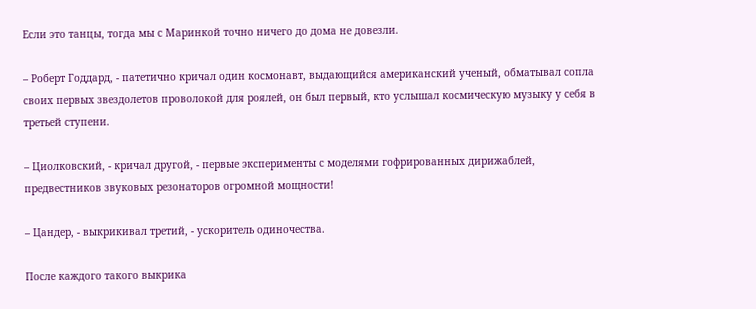Если это танцы, тогда мы с Маринкой точно ничего до дома не довезли.

– Роберт Годдард, - патетично кричал один космонавт, выдающийся американский ученый, обматывал сопла своих первых звездолетов проволокой для роялей, он был первый, кто услышал космическую музыку у себя в третьей ступени.

– Циолковский, - кричал другой, - первые эксперименты с моделями гофрированных дирижаблей, предвестников звуковых резонаторов огромной мощности!

– Цандер, - выкрикивал третий, - ускоритель одиночества.

После каждого такого выкрика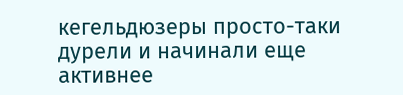кегельдюзеры просто-таки дурели и начинали еще активнее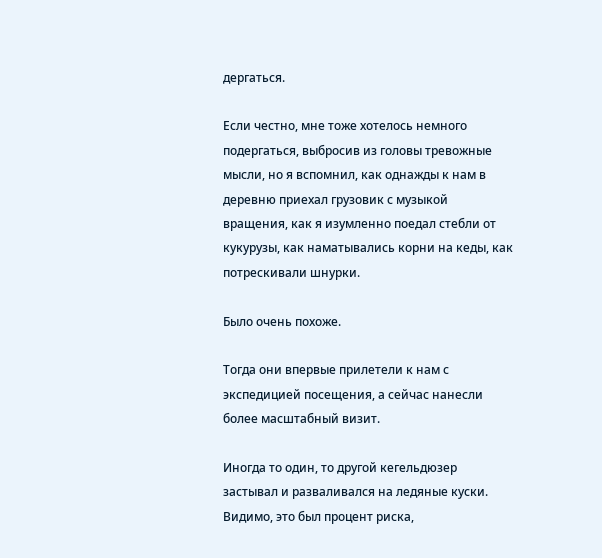дергаться.

Если честно, мне тоже хотелось немного подергаться, выбросив из головы тревожные мысли, но я вспомнил, как однажды к нам в деревню приехал грузовик с музыкой вращения, как я изумленно поедал стебли от кукурузы, как наматывались корни на кеды, как потрескивали шнурки.

Было очень похоже.

Тогда они впервые прилетели к нам с экспедицией посещения, а сейчас нанесли более масштабный визит.

Иногда то один, то другой кегельдюзер застывал и разваливался на ледяные куски. Видимо, это был процент риска,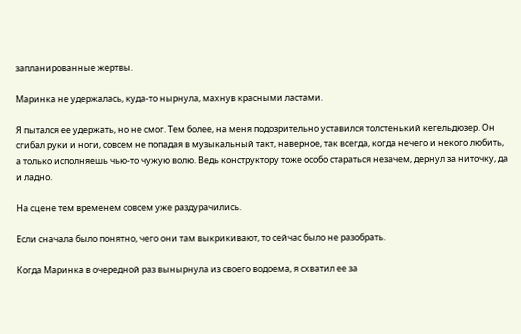запланированные жертвы.

Маринка не удержалась, куда-то нырнула, махнув красными ластами.

Я пытался ее удержать, но не смог. Тем более, на меня подозрительно уставился толстенький кегельдюзер. Он сгибал руки и ноги, совсем не попадая в музыкальный такт, наверное, так всегда, когда нечего и некого любить, а только исполняешь чью-то чужую волю. Ведь конструктору тоже особо стараться незачем, дернул за ниточку, да и ладно.

Hа сцене тем временем совсем уже раздурачились.

Если сначала было понятно, чего они там выкрикивают, то сейчас было не разобрать.

Когда Маринка в очередной раз вынырнула из своего водоема, я схватил ее за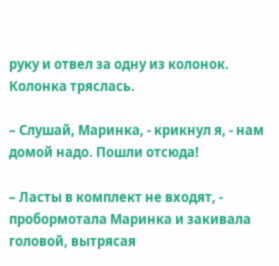руку и отвел за одну из колонок. Колонка тряслась.

– Слушай, Маринка, - крикнул я, - нам домой надо. Пошли отсюда!

– Ласты в комплект не входят, - пробормотала Маринка и закивала головой, вытрясая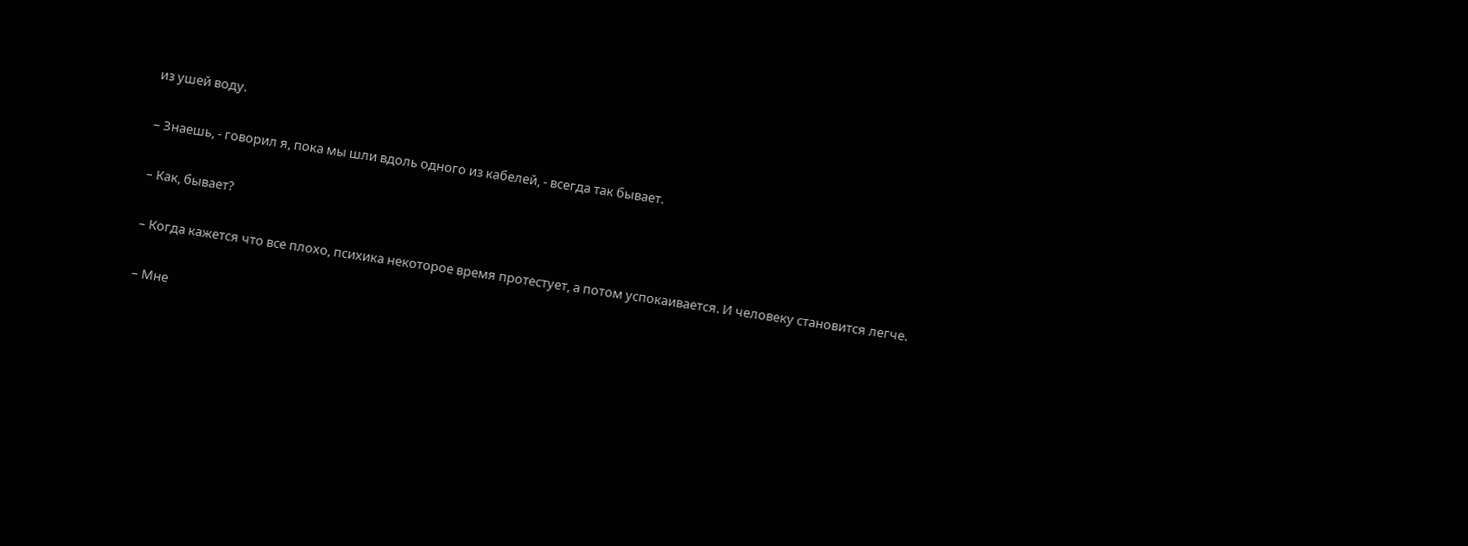из ушей воду.

– Знаешь, - говорил я, пока мы шли вдоль одного из кабелей, - всегда так бывает.

– Как, бывает?

– Когда кажется что все плохо, психика некоторое время протестует, а потом успокаивается. И человеку становится легче.

– Мне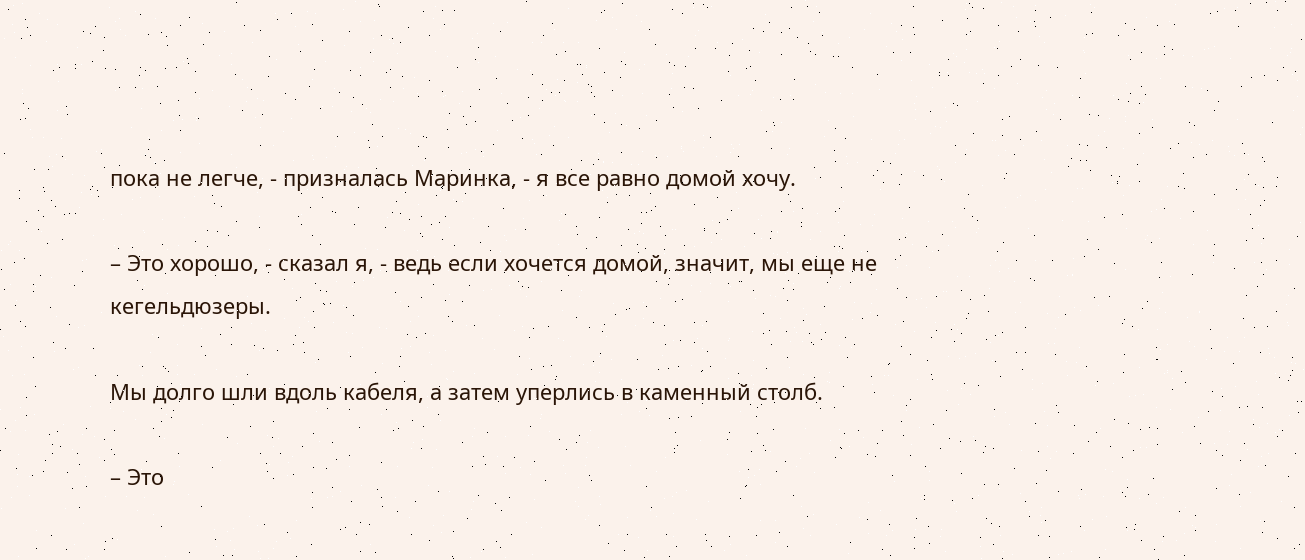пока не легче, - призналась Маринка, - я все равно домой хочу.

– Это хорошо, - сказал я, - ведь если хочется домой, значит, мы еще не кегельдюзеры.

Мы долго шли вдоль кабеля, а затем уперлись в каменный столб.

– Это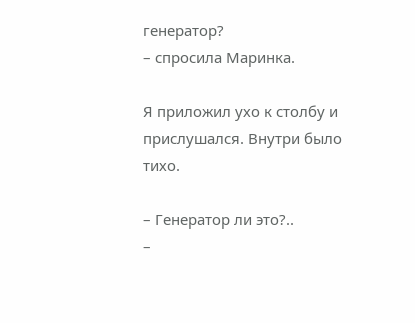генератор?
– спросила Маринка.

Я приложил ухо к столбу и прислушался. Внутри было тихо.

– Генератор ли это?..
–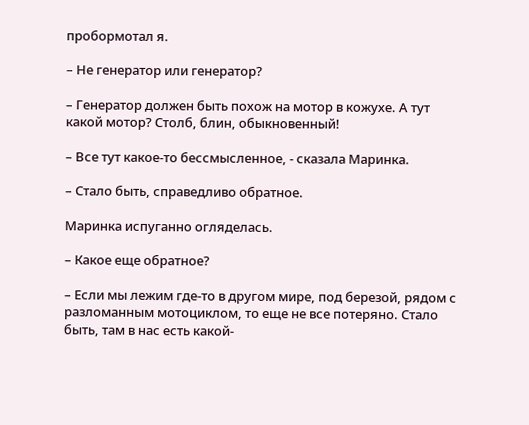пробормотал я.

– Hе генератор или генератор?

– Генератор должен быть похож на мотор в кожухе. А тут какой мотор? Столб, блин, обыкновенный!

– Все тут какое-то бессмысленное, - сказала Маринка.

– Стало быть, справедливо обратное.

Маринка испуганно огляделась.

– Какое еще обратное?

– Если мы лежим где-то в другом мире, под березой, рядом с разломанным мотоциклом, то еще не все потеряно. Стало быть, там в нас есть какой-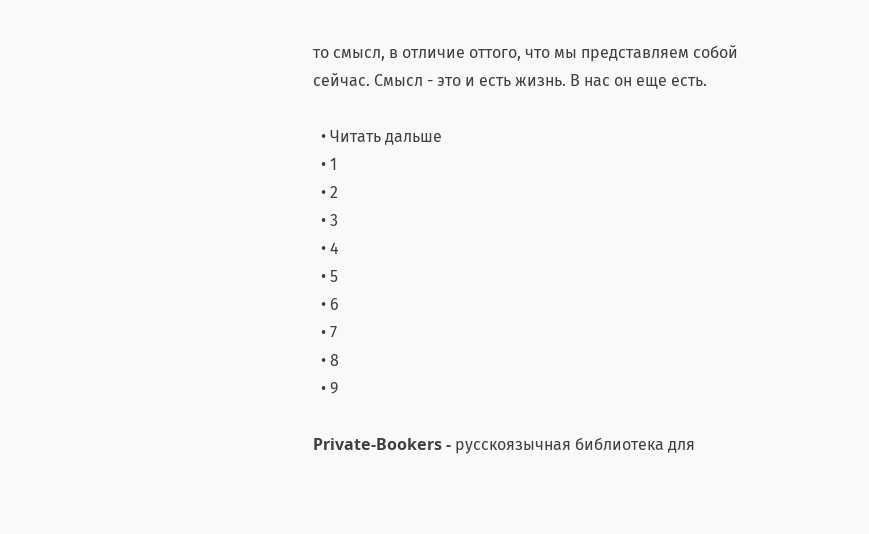то смысл, в отличие оттого, что мы представляем собой сейчас. Смысл - это и есть жизнь. В нас он еще есть.

  • Читать дальше
  • 1
  • 2
  • 3
  • 4
  • 5
  • 6
  • 7
  • 8
  • 9

Private-Bookers - русскоязычная библиотека для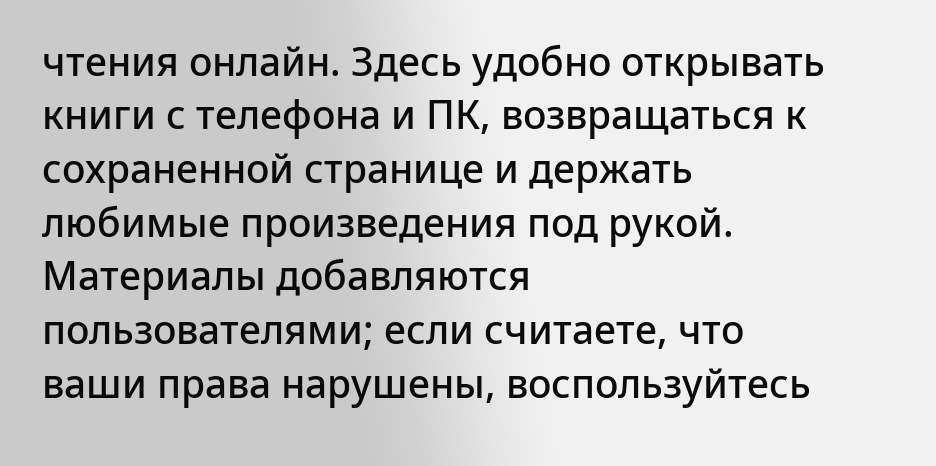чтения онлайн. Здесь удобно открывать книги с телефона и ПК, возвращаться к сохраненной странице и держать любимые произведения под рукой. Материалы добавляются пользователями; если считаете, что ваши права нарушены, воспользуйтесь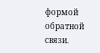формой обратной связи.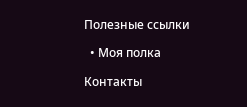Полезные ссылки

  • Моя полка

Контакты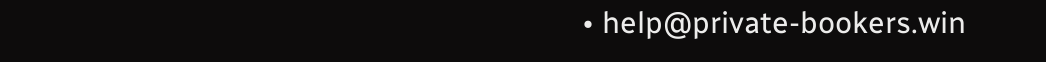• help@private-bookers.win